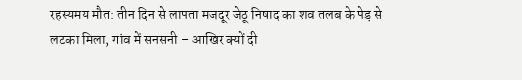रहस्यमय मौत: तीन दिन से लापता मजदूर जेठू निषाद का शव तलब के पेड़ से लटका मिला, गांव में सनसनी – आखिर क्यों दी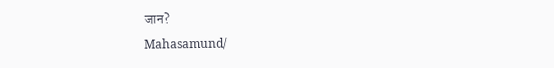जान?
Mahasamund/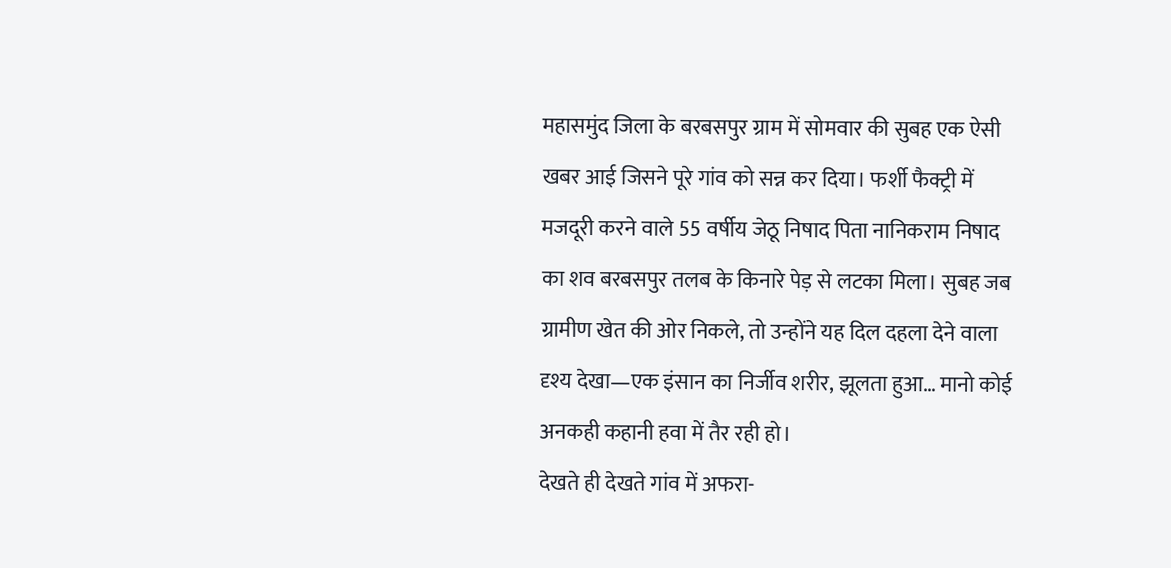महासमुंद जिला के बरबसपुर ग्राम में सोमवार की सुबह एक ऐसी खबर आई जिसने पूरे गांव को सन्न कर दिया। फर्शी फैक्ट्री में मजदूरी करने वाले 55 वर्षीय जेठू निषाद पिता नानिकराम निषाद का शव बरबसपुर तलब के किनारे पेड़ से लटका मिला। सुबह जब ग्रामीण खेत की ओर निकले, तो उन्होंने यह दिल दहला देने वाला दृश्य देखा—एक इंसान का निर्जीव शरीर, झूलता हुआ… मानो कोई अनकही कहानी हवा में तैर रही हो।
देखते ही देखते गांव में अफरा-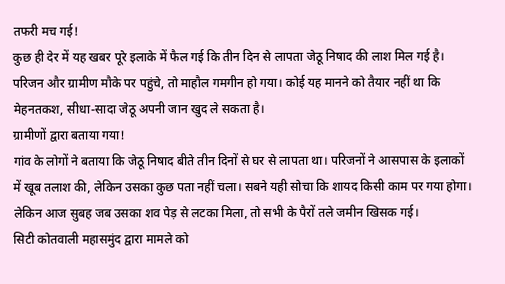तफरी मच गई!
कुछ ही देर में यह खबर पूरे इलाके में फैल गई कि तीन दिन से लापता जेठू निषाद की लाश मिल गई है। परिजन और ग्रामीण मौके पर पहुंचे, तो माहौल गमगीन हो गया। कोई यह मानने को तैयार नहीं था कि मेहनतकश, सीधा-सादा जेठू अपनी जान खुद ले सकता है।
ग्रामीणों द्वारा बताया गया!
गांव के लोगों ने बताया कि जेठू निषाद बीते तीन दिनों से घर से लापता था। परिजनों ने आसपास के इलाकों में खूब तलाश की, लेकिन उसका कुछ पता नहीं चला। सबने यही सोचा कि शायद किसी काम पर गया होगा। लेकिन आज सुबह जब उसका शव पेड़ से लटका मिला, तो सभी के पैरों तले जमीन खिसक गई।
सिटी कोतवाली महासमुंद द्वारा मामले को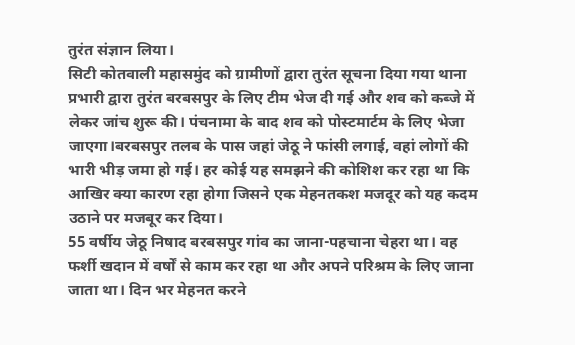तुरंत संज्ञान लिया।
सिटी कोतवाली महासमुंद को ग्रामीणों द्वारा तुरंत सूचना दिया गया थाना प्रभारी द्वारा तुरंत बरबसपुर के लिए टीम भेज दी गई और शव को कब्जे में लेकर जांच शुरू की। पंचनामा के बाद शव को पोस्टमार्टम के लिए भेजा जाएगा।बरबसपुर तलब के पास जहां जेठू ने फांसी लगाई, वहां लोगों की भारी भीड़ जमा हो गई। हर कोई यह समझने की कोशिश कर रहा था कि आखिर क्या कारण रहा होगा जिसने एक मेहनतकश मजदूर को यह कदम उठाने पर मजबूर कर दिया।
55 वर्षीय जेठू निषाद बरबसपुर गांव का जाना-पहचाना चेहरा था। वह फर्शी खदान में वर्षों से काम कर रहा था और अपने परिश्रम के लिए जाना जाता था। दिन भर मेहनत करने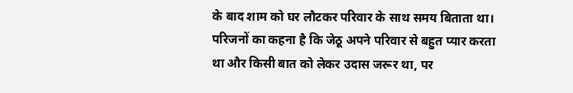के बाद शाम को घर लौटकर परिवार के साथ समय बिताता था। परिजनों का कहना है कि जेठू अपने परिवार से बहुत प्यार करता था और किसी बात को लेकर उदास जरूर था, पर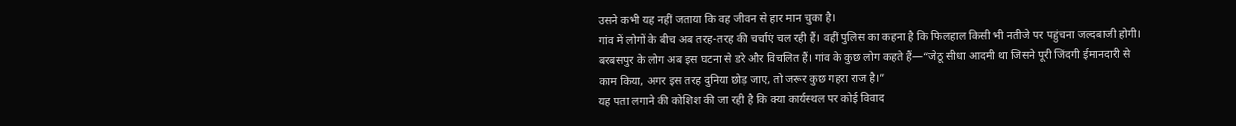उसने कभी यह नहीं जताया कि वह जीवन से हार मान चुका है।
गांव में लोगों के बीच अब तरह-तरह की चर्चाएं चल रही हैं। वहीं पुलिस का कहना है कि फिलहाल किसी भी नतीजे पर पहुंचना जल्दबाजी होगी।
बरबसपुर के लोग अब इस घटना से डरे और विचलित हैं। गांव के कुछ लोग कहते हैं—“जेठू सीधा आदमी था जिसने पूरी जिंदगी ईमानदारी से काम किया, अगर इस तरह दुनिया छोड़ जाए, तो जरूर कुछ गहरा राज है।”
यह पता लगाने की कोशिश की जा रही है कि क्या कार्यस्थल पर कोई विवाद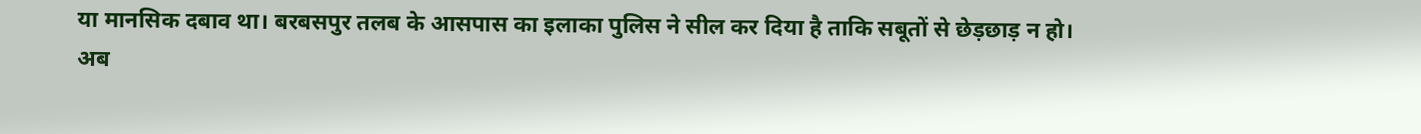या मानसिक दबाव था। बरबसपुर तलब के आसपास का इलाका पुलिस ने सील कर दिया है ताकि सबूतों से छेड़छाड़ न हो।
अब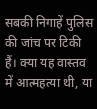सबकी निगाहें पुलिस की जांच पर टिकी हैं। क्या यह वास्तव में आत्महत्या थी, या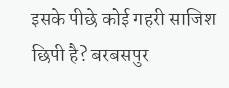इसके पीछे कोई गहरी साजिश छिपी है? बरबसपुर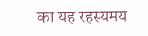का यह रहस्यमय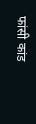फांसी कांड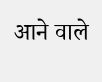आने वाले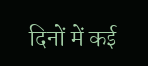दिनों में कई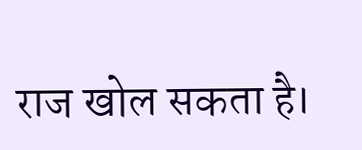राज खोल सकता है।